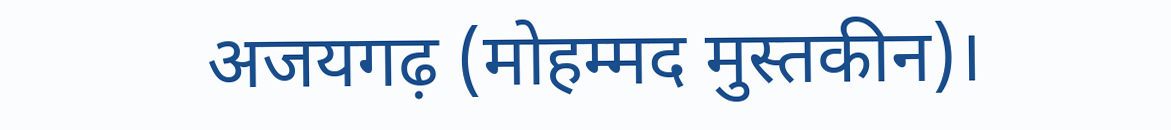अजयगढ़ (मोहम्मद मुस्तकीन)।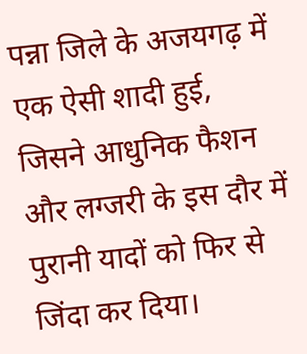पन्ना जिले के अजयगढ़ में एक ऐसी शादी हुई, जिसने आधुनिक फैशन और लग्जरी के इस दौर में पुरानी यादों को फिर से जिंदा कर दिया।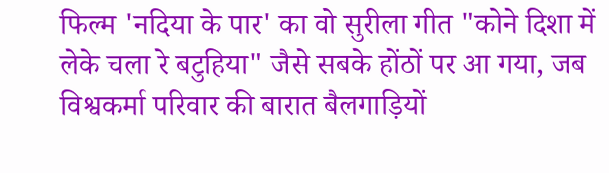फिल्म 'नदिया के पार' का वो सुरीला गीत "कोने दिशा में लेके चला रे बटुहिया" जैसे सबके होंठों पर आ गया, जब विश्वकर्मा परिवार की बारात बैलगाड़ियों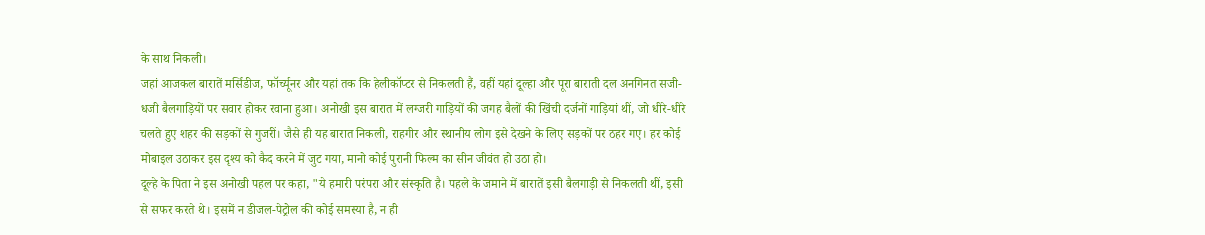के साथ निकली।
जहां आजकल बारातें मर्सिडीज, फॉर्च्यूनर और यहां तक कि हेलीकॉप्टर से निकलती हैं, वहीं यहां दूल्हा और पूरा बाराती दल अनगिनत सजी-धजी बैलगाड़ियों पर सवार होकर रवाना हुआ। अनोखी इस बारात में लग्जरी गाड़ियों की जगह बैलों की खिंची दर्जनों गाड़ियां थीं, जो धीरे-धीरे चलते हुए शहर की सड़कों से गुजरीं। जैसे ही यह बारात निकली, राहगीर और स्थानीय लोग इसे देखने के लिए सड़कों पर ठहर गए। हर कोई मोबाइल उठाकर इस दृश्य को कैद करने में जुट गया, मानो कोई पुरानी फिल्म का सीन जीवंत हो उठा हो।
दूल्हे के पिता ने इस अनोखी पहल पर कहा, "ये हमारी परंपरा और संस्कृति है। पहले के जमाने में बारातें इसी बैलगाड़ी से निकलती थीं, इसी से सफर करते थे। इसमें न डीजल-पेट्रोल की कोई समस्या है, न ही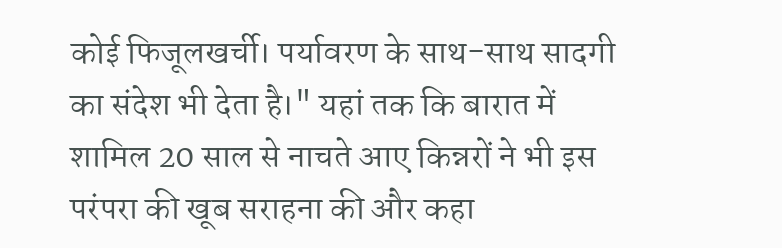कोई फिजूलखर्ची। पर्यावरण के साथ-साथ सादगी का संदेश भी देता है।" यहां तक कि बारात में शामिल 20 साल से नाचते आए किन्नरों ने भी इस परंपरा की खूब सराहना की और कहा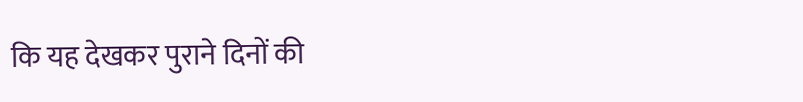कि यह देखकर पुराने दिनों की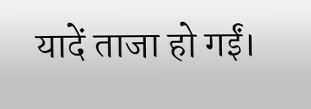यादें ताजा हो गईं।